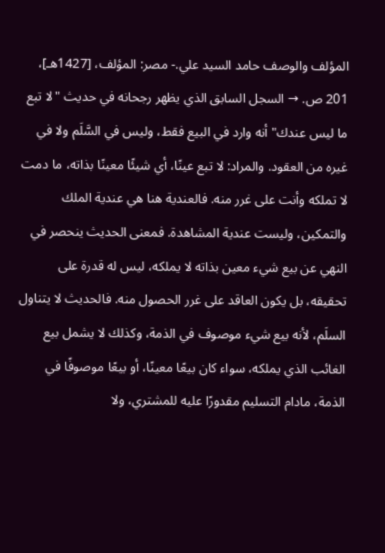المؤلف والوصف حامد السيد علي.- مصر: المؤلف، [1427هـ]، 201 ص. → السجل السابق الذي يظهر رجحانه في حديث "لا تبع ما ليس عندك" أنه وارد في البيع فقط، وليس في السَّلَم ولا في غيره من العقود. والمراد: لا تبع عينًا، أي شيئًا معينًا بذاته، ما دمت لا تملكه وأنت على غرر منه. فالعندية هنا هي عندية الملك والتمكين، وليست عندية المشاهدة. فمعنى الحديث ينحصر في النهي عن بيع شيء معين بذاته لا يملكه، ليس له قدرة على تحقيقه، بل يكون العاقد على غرر الحصول منه. فالحديث لا يتناول السلَم، لأنه بيع شيء موصوف في الذمة، وكذلك لا يشمل بيع الغائب الذي يملكه، سواء كان بيعًا معينًا، أو بيعًا موصوفًا في الذمة، مادام التسليم مقدورًا عليه للمشتري، ولا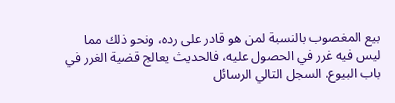بيع المغصوب بالنسبة لمن هو قادر على رده، ونحو ذلك مما ليس فيه غرر في الحصول عليه، فالحديث يعالج قضية الغرر في باب البيوع. السجل التالي الرسائل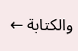والكتابة ←